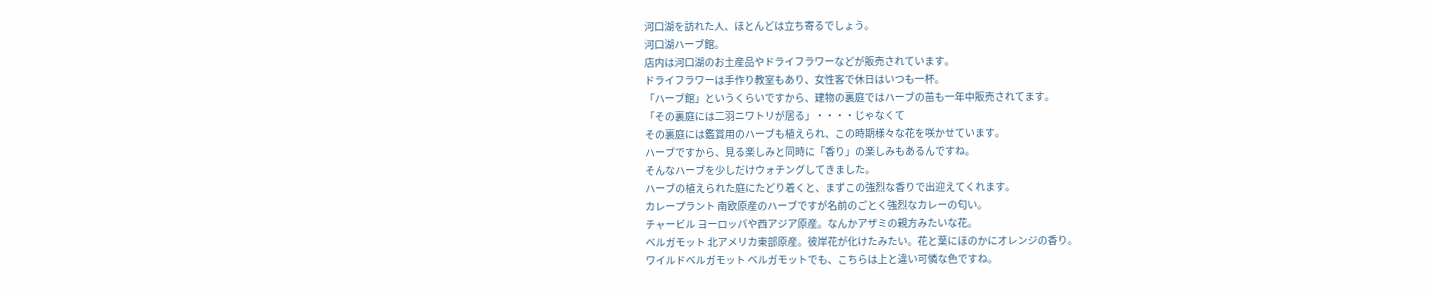河口湖を訪れた人、ほとんどは立ち寄るでしょう。
河口湖ハーブ館。
店内は河口湖のお土産品やドライフラワーなどが販売されています。
ドライフラワーは手作り教室もあり、女性客で休日はいつも一杯。
「ハーブ館」というくらいですから、建物の裏庭ではハーブの苗も一年中販売されてます。
「その裏庭には二羽ニワトリが居る」・・・・じゃなくて
その裏庭には鑑賞用のハーブも植えられ、この時期様々な花を咲かせています。
ハーブですから、見る楽しみと同時に「香り」の楽しみもあるんですね。
そんなハーブを少しだけウォチングしてきました。
ハーブの植えられた庭にたどり着くと、まずこの強烈な香りで出迎えてくれます。
カレープラント 南欧原産のハーブですが名前のごとく強烈なカレーの匂い。
チャービル ヨーロッパや西アジア原産。なんかアザミの親方みたいな花。
ベルガモット 北アメリカ東部原産。彼岸花が化けたみたい。花と葉にほのかにオレンジの香り。
ワイルドベルガモット ベルガモットでも、こちらは上と違い可憐な色ですね。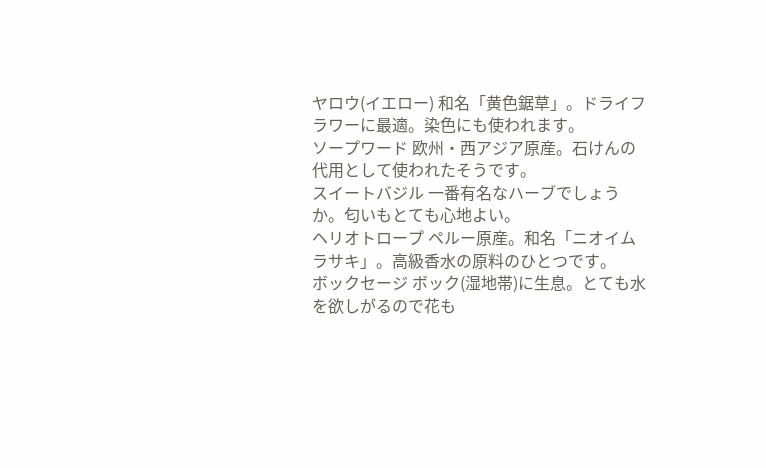ヤロウ(イエロー) 和名「黄色鋸草」。ドライフラワーに最適。染色にも使われます。
ソープワード 欧州・西アジア原産。石けんの代用として使われたそうです。
スイートバジル 一番有名なハーブでしょうか。匂いもとても心地よい。
ヘリオトロープ ペルー原産。和名「ニオイムラサキ」。高級香水の原料のひとつです。
ボックセージ ボック(湿地帯)に生息。とても水を欲しがるので花も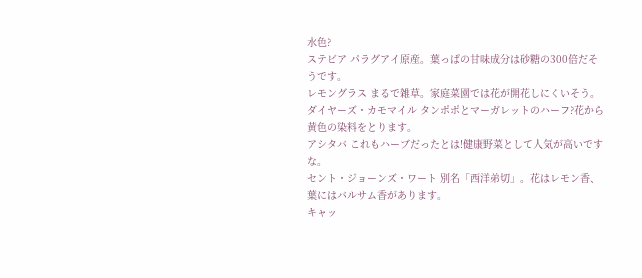水色?
ステビア パラグアイ原産。葉っぱの甘味成分は砂糖の300倍だそうです。
レモングラス まるで雑草。家庭菜園では花が開花しにくいそう。
ダイヤーズ・カモマイル タンポポとマーガレットのハーフ?花から黄色の染料をとります。
アシタバ これもハーブだったとは!健康野菜として人気が高いですな。
セント・ジョーンズ・ワート 別名「西洋弟切」。花はレモン香、葉にはバルサム香があります。
キャッ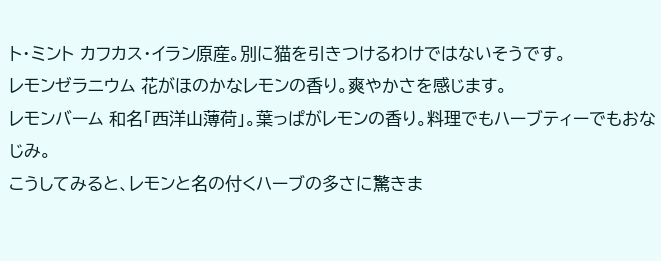ト・ミント カフカス・イラン原産。別に猫を引きつけるわけではないそうです。
レモンゼラニウム 花がほのかなレモンの香り。爽やかさを感じます。
レモンバーム 和名「西洋山薄荷」。葉っぱがレモンの香り。料理でもハーブティーでもおなじみ。
こうしてみると、レモンと名の付くハーブの多さに驚きま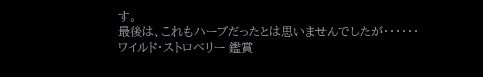す。
最後は、これもハーブだったとは思いませんでしたが・・・・・・
ワイルド・ストロベリー 鑑賞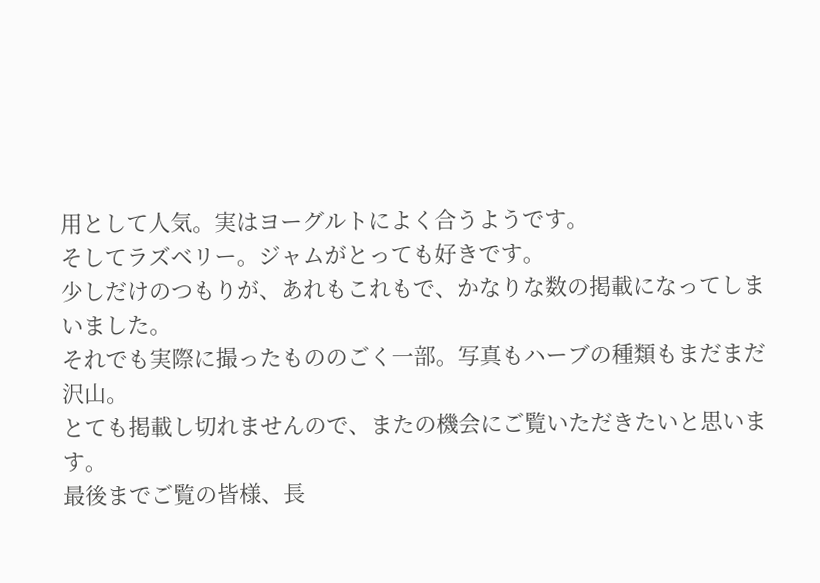用として人気。実はヨーグルトによく合うようです。
そしてラズベリー。ジャムがとっても好きです。
少しだけのつもりが、あれもこれもで、かなりな数の掲載になってしまいました。
それでも実際に撮ったもののごく一部。写真もハーブの種類もまだまだ沢山。
とても掲載し切れませんので、またの機会にご覧いただきたいと思います。
最後までご覧の皆様、長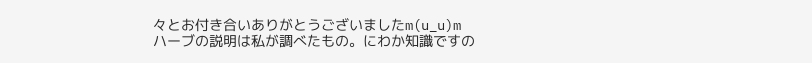々とお付き合いありがとうございましたm(u_u)m
ハーブの説明は私が調べたもの。にわか知識ですの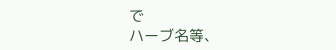で
ハーブ名等、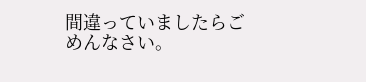間違っていましたらごめんなさい。